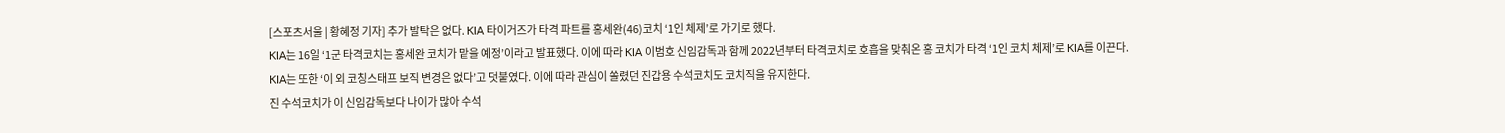[스포츠서울 | 황혜정 기자] 추가 발탁은 없다. KIA 타이거즈가 타격 파트를 홍세완(46)코치 ‘1인 체제’로 가기로 했다.
KIA는 16일 ‘1군 타격코치는 홍세완 코치가 맡을 예정’이라고 발표했다. 이에 따라 KIA 이범호 신임감독과 함께 2022년부터 타격코치로 호흡을 맞춰온 홍 코치가 타격 ‘1인 코치 체제’로 KIA를 이끈다.
KIA는 또한 ‘이 외 코칭스태프 보직 변경은 없다’고 덧붙였다. 이에 따라 관심이 쏠렸던 진갑용 수석코치도 코치직을 유지한다.
진 수석코치가 이 신임감독보다 나이가 많아 수석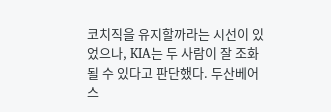코치직을 유지할까라는 시선이 있었으나, KIA는 두 사람이 잘 조화될 수 있다고 판단했다. 두산베어스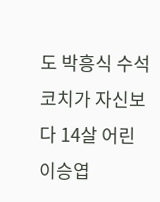도 박흥식 수석코치가 자신보다 14살 어린 이승엽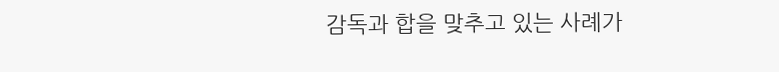감독과 합을 맞추고 있는 사례가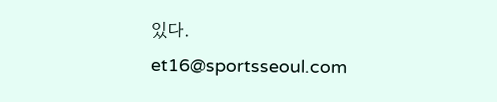있다. et16@sportsseoul.com